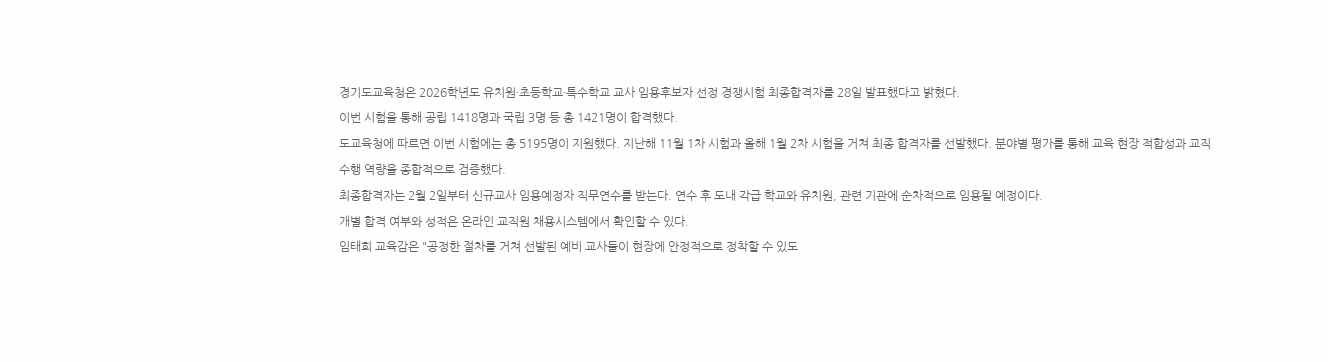경기도교육청은 2026학년도 유치원·초등학교·특수학교 교사 임용후보자 선정 경쟁시험 최종합격자를 28일 발표했다고 밝혔다.
이번 시험을 통해 공립 1418명과 국립 3명 등 총 1421명이 합격했다.
도교육청에 따르면 이번 시험에는 총 5195명이 지원했다. 지난해 11월 1차 시험과 올해 1월 2차 시험을 거쳐 최종 합격자를 선발했다. 분야별 평가를 통해 교육 현장 적합성과 교직 수행 역량을 종합적으로 검증했다.
최종합격자는 2월 2일부터 신규교사 임용예정자 직무연수를 받는다. 연수 후 도내 각급 학교와 유치원, 관련 기관에 순차적으로 임용될 예정이다.
개별 합격 여부와 성적은 온라인 교직원 채용시스템에서 확인할 수 있다.
임태희 교육감은 "공정한 절차를 거쳐 선발된 예비 교사들이 현장에 안정적으로 정착할 수 있도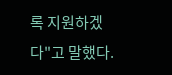록 지원하겠다"고 말했다.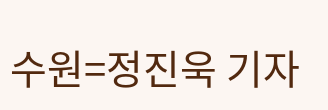수원=정진욱 기자